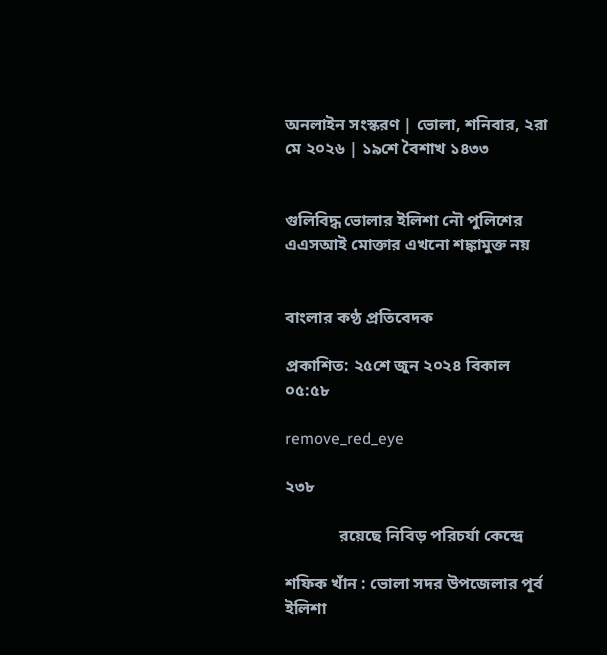অনলাইন সংস্করণ | ভোলা, শনিবার, ২রা মে ২০২৬ | ১৯শে বৈশাখ ১৪৩৩


গুলিবিদ্ধ ভোলার ইলিশা নৌ পুলিশের এএসআই মোক্তার এখনো শঙ্কামুক্ত নয়


বাংলার কণ্ঠ প্রতিবেদক

প্রকাশিত: ২৫শে জুন ২০২৪ বিকাল ০৫:৫৮

remove_red_eye

২৩৮

             রয়েছে নিবিড় পরিচর্যা কেন্দ্রে

শফিক খাঁন : ভোলা সদর উপজেলার পূর্ব ইলিশা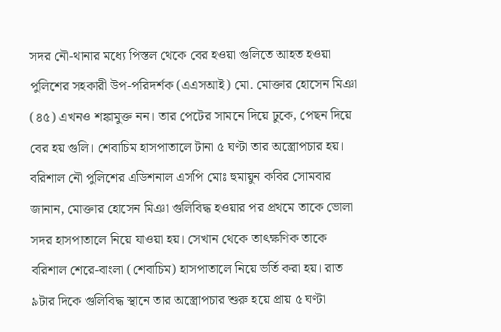সদর নৌ-থানার মধ্যে পিস্তল থেকে বের হওয়া গুলিতে আহত হওয়া পুলিশের সহকারী উপ-পরিদর্শক (এএসআই) মো. মোক্তার হোসেন মিঞা (৪৫) এখনও শঙ্কামুক্ত নন। তার পেটের সামনে দিয়ে ঢুকে, পেছন দিয়ে বের হয় গুলি। শেবাচিম হাসপাতালে টানা ৫ ঘণ্টা তার অস্ত্রোপচার হয়।
বরিশাল নৌ পুলিশের এডিশনাল এসপি মোঃ হুমায়ুন কবির সোমবার জানান, মোক্তার হোসেন মিঞা গুলিবিদ্ধ হওয়ার পর প্রথমে তাকে ভোলা সদর হাসপাতালে নিয়ে যাওয়া হয়। সেখান থেকে তাৎক্ষণিক তাকে বরিশাল শেরে-বাংলা (শেবাচিম) হাসপাতালে নিয়ে ভর্তি করা হয়। রাত ৯টার দিকে গুলিবিদ্ধ স্থানে তার অস্ত্রোপচার শুরু হয়ে প্রায় ৫ ঘণ্টা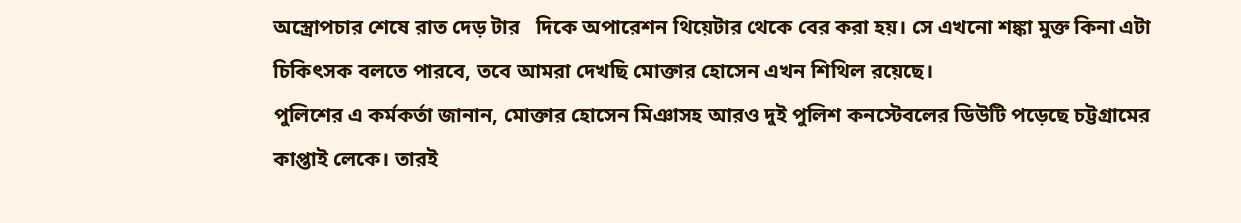অস্ত্রোপচার শেষে রাত দেড় টার   দিকে অপারেশন থিয়েটার থেকে বের করা হয়। সে এখনো শঙ্কা মুক্ত কিনা এটা চিকিৎসক বলতে পারবে, তবে আমরা দেখছি মোক্তার হোসেন এখন শিথিল রয়েছে।
পুলিশের এ কর্মকর্তা জানান, মোক্তার হোসেন মিঞাসহ আরও দুই পুলিশ কনস্টেবলের ডিউটি পড়েছে চট্টগ্রামের কাপ্তাই লেকে। তারই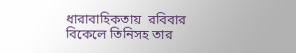ধারাবাহিকতায়  রবিবার বিকেলে তিনিসহ তার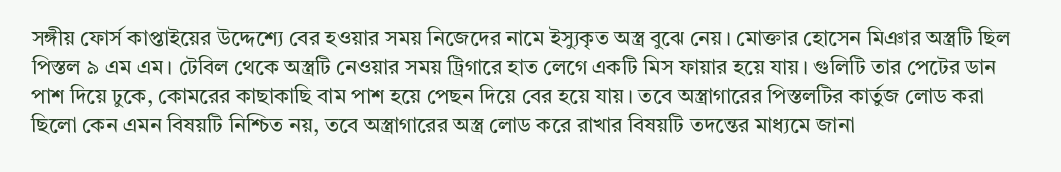সঙ্গীয় ফোর্স কাপ্তাইয়ের উদ্দেশ্যে বের হওয়ার সময় নিজেদের নামে ইস্যুকৃত অস্ত্র বুঝে নেয়। মোক্তার হোসেন মিঞার অস্ত্রটি ছিল  পিস্তল ৯ এম এম। টেবিল থেকে অস্ত্রটি নেওয়ার সময় ট্রিগারে হাত লেগে একটি মিস ফায়ার হয়ে যায়। গুলিটি তার পেটের ডান পাশ দিয়ে ঢুকে, কোমরের কাছাকাছি বাম পাশ হয়ে পেছন দিয়ে বের হয়ে যায়। তবে অস্ত্রাগারের পিস্তলটির কার্তুজ লোড করা ছিলো কেন এমন বিষয়টি নিশ্চিত নয়, তবে অস্ত্রাগারের অস্ত্র লোড করে রাখার বিষয়টি তদন্তের মাধ্যমে জানা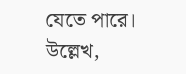যেতে পারে।
উল্লেখ,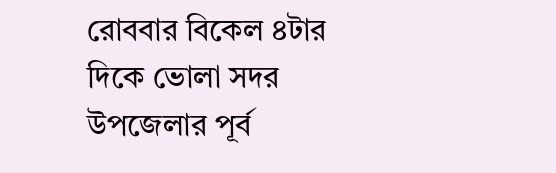রোববার বিকেল ৪টার দিকে ভোলা সদর উপজেলার পূর্ব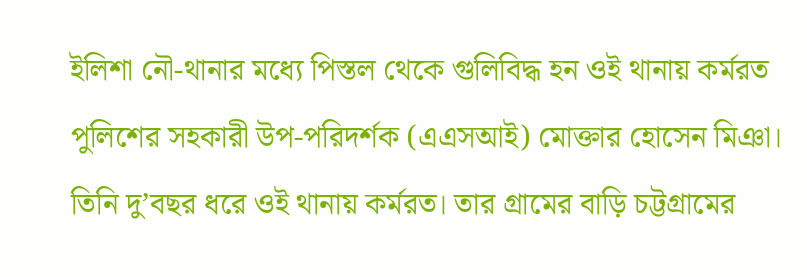ইলিশা নৌ-থানার মধ্যে পিস্তল থেকে গুলিবিদ্ধ হন ওই থানায় কর্মরত পুলিশের সহকারী উপ-পরিদর্শক (এএসআই) মোক্তার হোসেন মিঞা। তিনি দু’বছর ধরে ওই থানায় কর্মরত। তার গ্রামের বাড়ি চট্টগ্রামের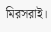মিরসরাই।